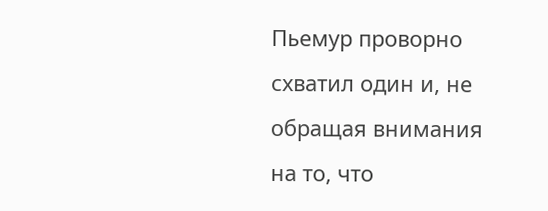Пьемур проворно схватил один и, не обращая внимания на то, что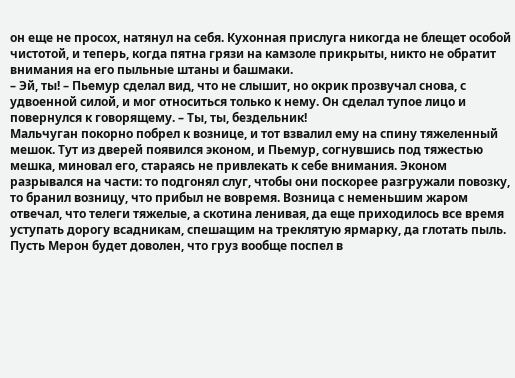он еще не просох, натянул на себя. Кухонная прислуга никогда не блещет особой чистотой, и теперь, когда пятна грязи на камзоле прикрыты, никто не обратит внимания на его пыльные штаны и башмаки.
– Эй, ты! – Пьемур сделал вид, что не слышит, но окрик прозвучал снова, с удвоенной силой, и мог относиться только к нему. Он сделал тупое лицо и повернулся к говорящему. – Ты, ты, бездельник!
Мальчуган покорно побрел к вознице, и тот взвалил ему на спину тяжеленный мешок. Тут из дверей появился эконом, и Пьемур, согнувшись под тяжестью мешка, миновал его, стараясь не привлекать к себе внимания. Эконом разрывался на части: то подгонял слуг, чтобы они поскорее разгружали повозку, то бранил возницу, что прибыл не вовремя. Возница с неменьшим жаром отвечал, что телеги тяжелые, а скотина ленивая, да еще приходилось все время уступать дорогу всадникам, спешащим на треклятую ярмарку, да глотать пыль. Пусть Мерон будет доволен, что груз вообще поспел в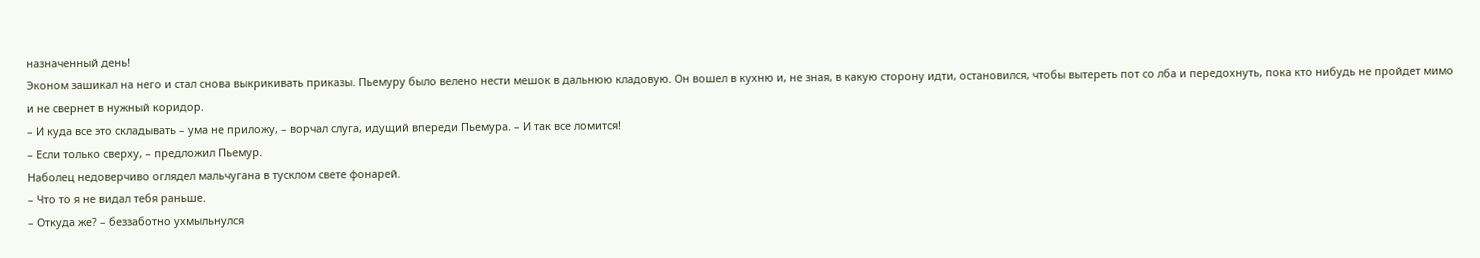назначенный день!
Эконом зашикал на него и стал снова выкрикивать приказы. Пьемуру было велено нести мешок в дальнюю кладовую. Он вошел в кухню и, не зная, в какую сторону идти, остановился, чтобы вытереть пот со лба и передохнуть, пока кто нибудь не пройдет мимо и не свернет в нужный коридор.
– И куда все это складывать – ума не приложу, – ворчал слуга, идущий впереди Пьемура. – И так все ломится!
– Если только сверху, – предложил Пьемур.
Наболец недоверчиво оглядел мальчугана в тусклом свете фонарей.
– Что то я не видал тебя раньше.
– Откуда же? – беззаботно ухмыльнулся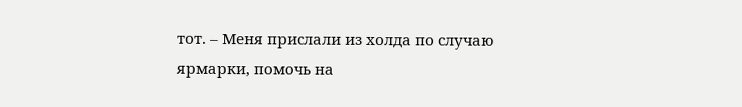тот. – Меня прислали из холда по случаю ярмарки, помочь на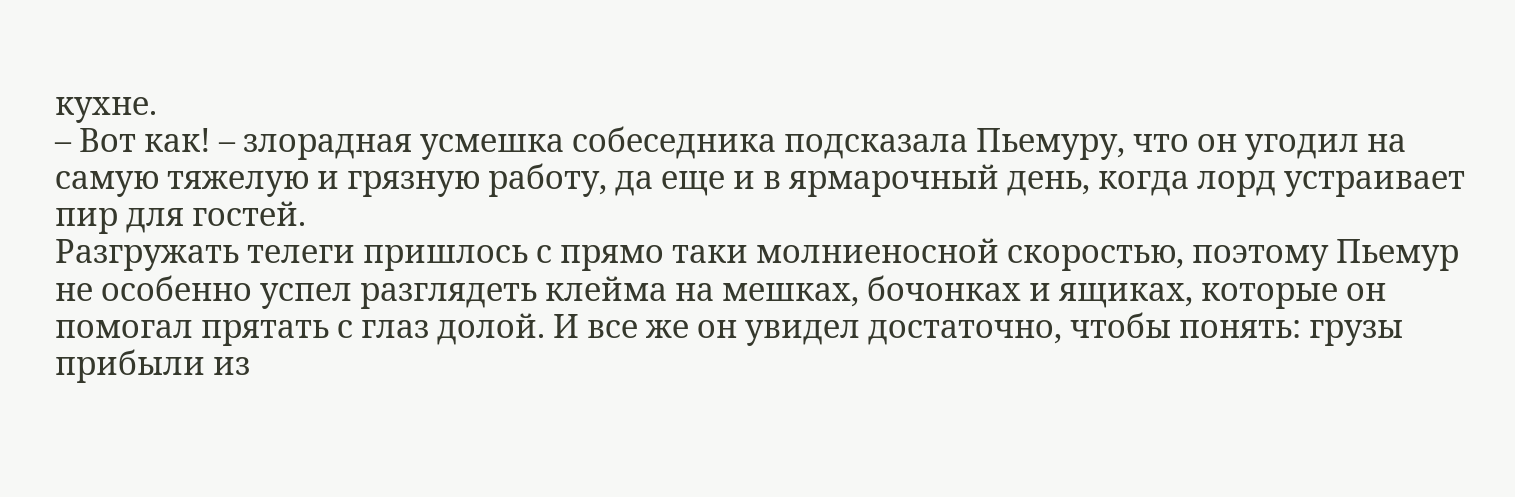кухне.
– Вот как! – злорадная усмешка собеседника подсказала Пьемуру, что он угодил на самую тяжелую и грязную работу, да еще и в ярмарочный день, когда лорд устраивает пир для гостей.
Разгружать телеги пришлось с прямо таки молниеносной скоростью, поэтому Пьемур не особенно успел разглядеть клейма на мешках, бочонках и ящиках, которые он помогал прятать с глаз долой. И все же он увидел достаточно, чтобы понять: грузы прибыли из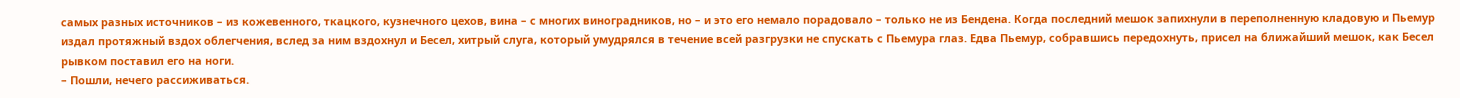самых разных источников – из кожевенного, ткацкого, кузнечного цехов, вина – с многих виноградников, но – и это его немало порадовало – только не из Бендена. Когда последний мешок запихнули в переполненную кладовую и Пьемур издал протяжный вздох облегчения, вслед за ним вздохнул и Бесел, хитрый слуга, который умудрялся в течение всей разгрузки не спускать с Пьемура глаз. Едва Пьемур, собравшись передохнуть, присел на ближайший мешок, как Бесел рывком поставил его на ноги.
– Пошли, нечего рассиживаться.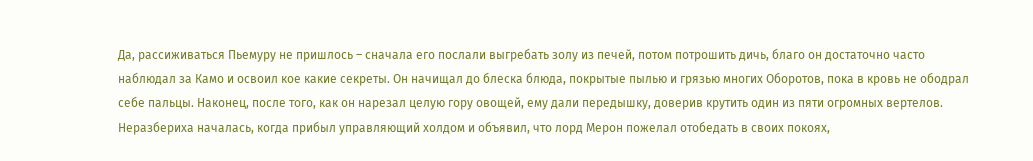Да, рассиживаться Пьемуру не пришлось – сначала его послали выгребать золу из печей, потом потрошить дичь, благо он достаточно часто наблюдал за Камо и освоил кое какие секреты. Он начищал до блеска блюда, покрытые пылью и грязью многих Оборотов, пока в кровь не ободрал себе пальцы. Наконец, после того, как он нарезал целую гору овощей, ему дали передышку, доверив крутить один из пяти огромных вертелов. Неразбериха началась, когда прибыл управляющий холдом и объявил, что лорд Мерон пожелал отобедать в своих покоях,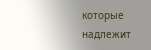которые надлежит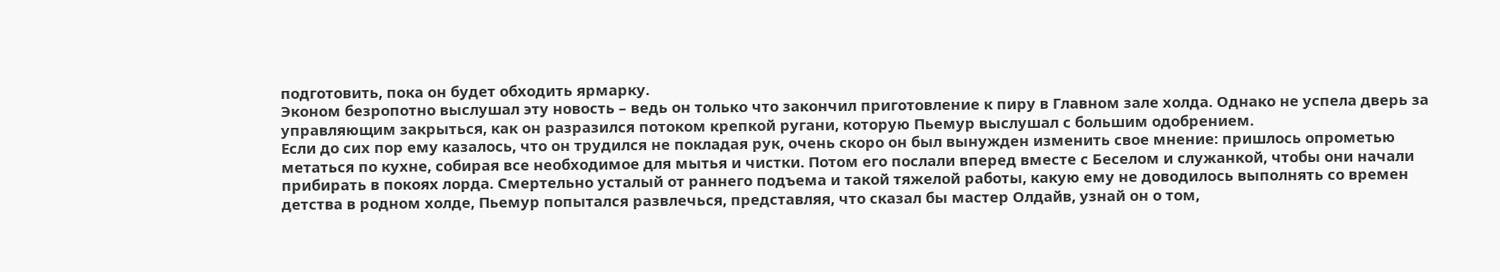подготовить, пока он будет обходить ярмарку.
Эконом безропотно выслушал эту новость – ведь он только что закончил приготовление к пиру в Главном зале холда. Однако не успела дверь за управляющим закрыться, как он разразился потоком крепкой ругани, которую Пьемур выслушал с большим одобрением.
Если до сих пор ему казалось, что он трудился не покладая рук, очень скоро он был вынужден изменить свое мнение: пришлось опрометью метаться по кухне, собирая все необходимое для мытья и чистки. Потом его послали вперед вместе с Беселом и служанкой, чтобы они начали прибирать в покоях лорда. Смертельно усталый от раннего подъема и такой тяжелой работы, какую ему не доводилось выполнять со времен детства в родном холде, Пьемур попытался развлечься, представляя, что сказал бы мастер Олдайв, узнай он о том,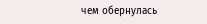чем обернулась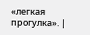«легкая прогулка». |